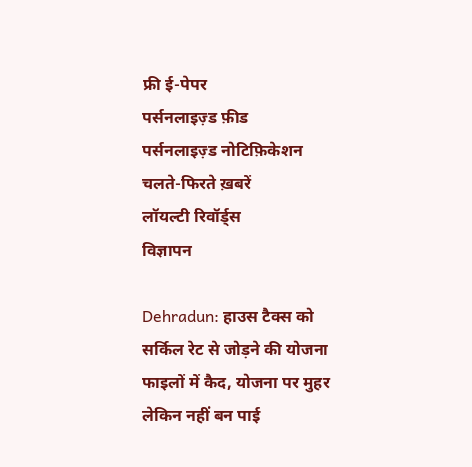फ्री ई-पेपर
पर्सनलाइज़्ड फ़ीड
पर्सनलाइज़्ड नोटिफ़िकेशन
चलते-फिरते ख़बरें
लॉयल्टी रिवॉर्ड्स
विज्ञापन

Dehradun: हाउस टैक्स को सर्किल रेट से जोड़ने की योजना फाइलों में कैद, योजना पर मुहर लेकिन नहीं बन पाई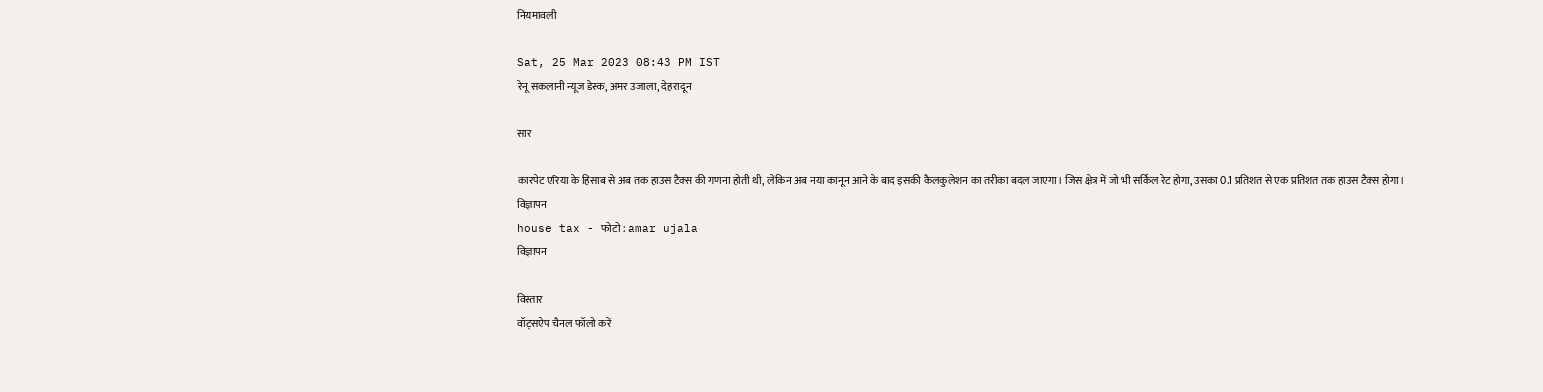नियमावली

Sat, 25 Mar 2023 08:43 PM IST
रेनू सकलानी न्यूज डेस्क, अमर उजाला, देहरादून

सार

कारपेट एरिया के हिसाब से अब तक हाउस टैक्स की गणना होती थी, लेकिन अब नया कानून आने के बाद इसकी कैलकुलेशन का तरीका बदल जाएगा। जिस क्षेत्र में जो भी सर्किल रेट होगा, उसका 0.1 प्रतिशत से एक प्रतिशत तक हाउस टैक्स होगा।
विज्ञापन
house tax - फोटो : amar ujala
विज्ञापन

विस्तार
वॉट्सऐप चैनल फॉलो करें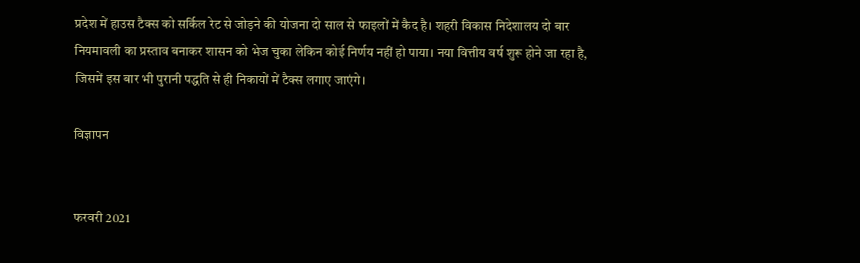प्रदेश में हाउस टैक्स को सर्किल रेट से जोड़ने की योजना दो साल से फाइलों में कैद है। शहरी विकास निदेशालय दो बार नियमावली का प्रस्ताव बनाकर शासन को भेज चुका लेकिन कोई निर्णय नहीं हो पाया। नया वित्तीय वर्ष शुरू होने जा रहा है, जिसमें इस बार भी पुरानी पद्धति से ही निकायों में टैक्स लगाए जाएंगे।

विज्ञापन


फरवरी 2021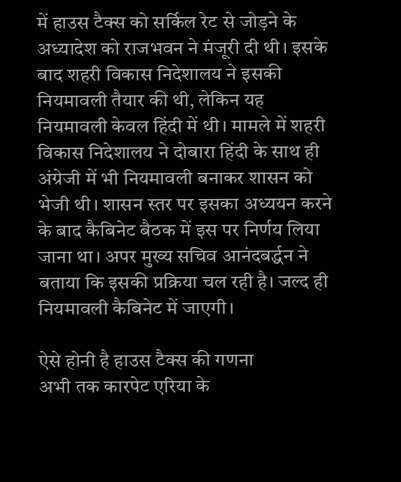में हाउस टैक्स को सर्किल रेट से जोड़ने के अध्यादेश को राजभवन ने मंजूरी दी थी। इसके बाद शहरी विकास निदेशालय ने इसकी नियमावली तैयार की थी, लेकिन यह नियमावली केवल हिंदी में थी। मामले में शहरी विकास निदेशालय ने दोबारा हिंदी के साथ ही अंग्रेजी में भी नियमावली बनाकर शासन को भेजी थी। शासन स्तर पर इसका अध्ययन करने के बाद कैबिनेट बैठक में इस पर निर्णय लिया जाना था। अपर मुख्य सचिव आनंदबर्द्धन ने बताया कि इसकी प्रक्रिया चल रही है। जल्द ही नियमावली कैबिनेट में जाएगी।

ऐसे होनी है हाउस टैक्स की गणना
अभी तक कारपेट एरिया के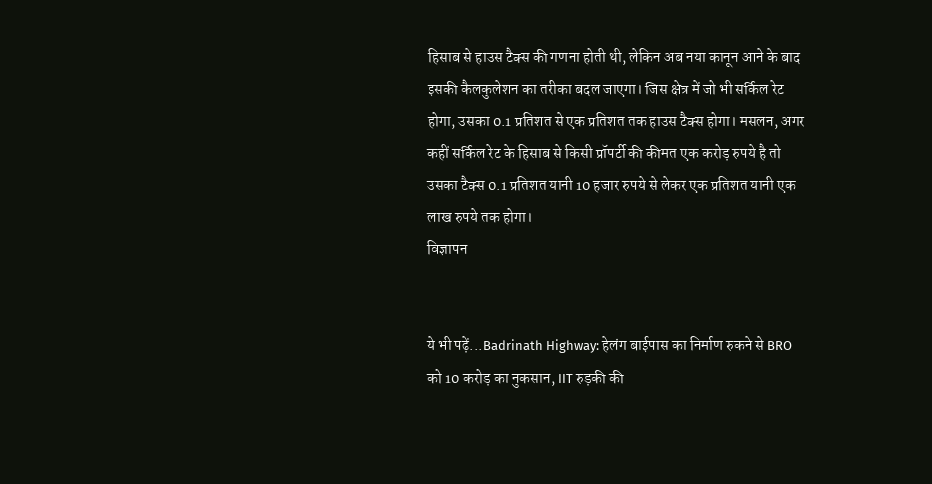हिसाब से हाउस टैक्स की गणना होती थी, लेकिन अब नया कानून आने के बाद इसकी कैलकुलेशन का तरीका बदल जाएगा। जिस क्षेत्र में जो भी सर्किल रेट होगा, उसका 0.1 प्रतिशत से एक प्रतिशत तक हाउस टैक्स होगा। मसलन, अगर कहीं सर्किल रेट के हिसाब से किसी प्रॉपर्टी की कीमत एक करोड़ रुपये है तो उसका टैक्स 0.1 प्रतिशत यानी 10 हजार रुपये से लेकर एक प्रतिशत यानी एक लाख रुपये तक होगा।
विज्ञापन


ये भी पढ़ें...Badrinath Highway: हेलंग बाईपास का निर्माण रुकने से BRO को 10 करोड़ का नुकसान, IIT रुड़की की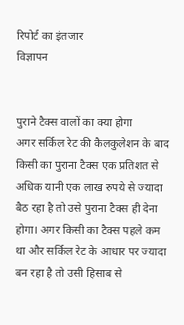रिपोर्ट का इंतजार
विज्ञापन


पुराने टैक्स वालों का क्या होगा
अगर सर्किल रेट की कैलकुलेशन के बाद किसी का पुराना टैक्स एक प्रतिशत से अधिक यानी एक लाख रुपये से ज्यादा बैठ रहा है तो उसे पुराना टैक्स ही देना होगा। अगर किसी का टैक्स पहले कम था और सर्किल रेट के आधार पर ज्यादा बन रहा है तो उसी हिसाब से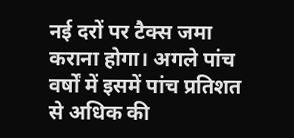नई दरों पर टैक्स जमा कराना होगा। अगले पांच वर्षों में इसमें पांच प्रतिशत से अधिक की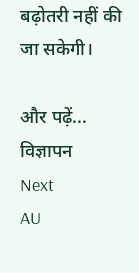बढ़ोतरी नहीं की जा सकेगी।

और पढ़ें...
विज्ञापन
Next
AU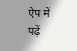ऐप में पढ़ें